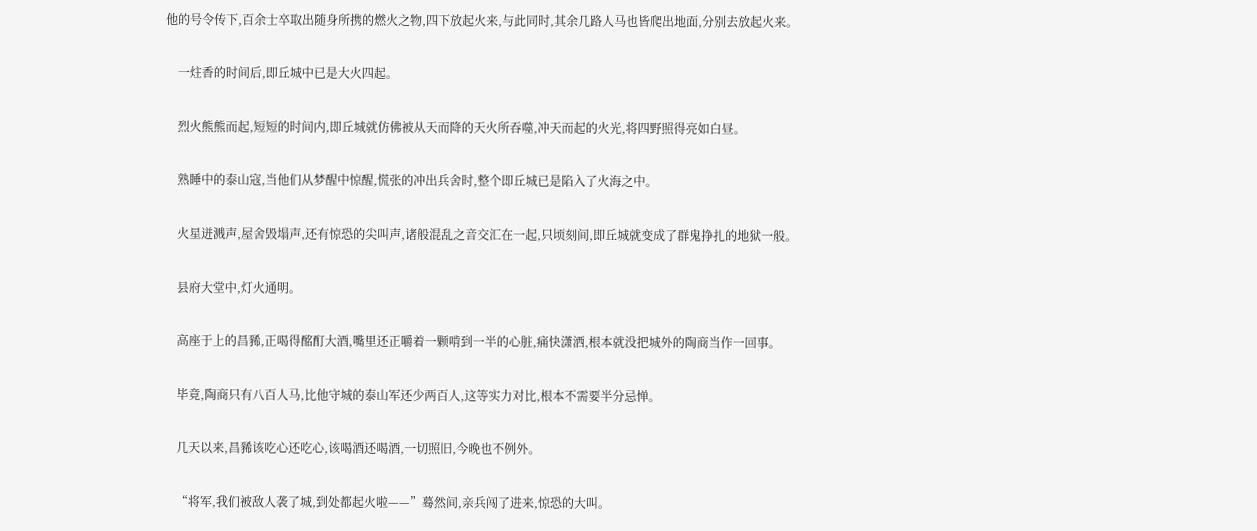他的号令传下,百余士卒取出随身所携的燃火之物,四下放起火来,与此同时,其余几路人马也皆爬出地面,分别去放起火来。

    一炷香的时间后,即丘城中已是大火四起。

    烈火熊熊而起,短短的时间内,即丘城就仿佛被从天而降的天火所吞噬,冲天而起的火光,将四野照得亮如白昼。

    熟睡中的泰山寇,当他们从梦醒中惊醒,慌张的冲出兵舍时,整个即丘城已是陷入了火海之中。

    火星迸溅声,屋舍毁塌声,还有惊恐的尖叫声,诸般混乱之音交汇在一起,只顷刻间,即丘城就变成了群鬼挣扎的地狱一般。

    县府大堂中,灯火通明。

    高座于上的昌豨,正喝得酩酊大酒,嘴里还正嚼着一颗啃到一半的心脏,痛快潇洒,根本就没把城外的陶商当作一回事。

    毕竟,陶商只有八百人马,比他守城的泰山军还少两百人,这等实力对比,根本不需要半分忌惮。

    几天以来,昌豨该吃心还吃心,该喝酒还喝酒,一切照旧,今晚也不例外。

    “将军,我们被敌人袭了城,到处都起火啦——”蓦然间,亲兵闯了进来,惊恐的大叫。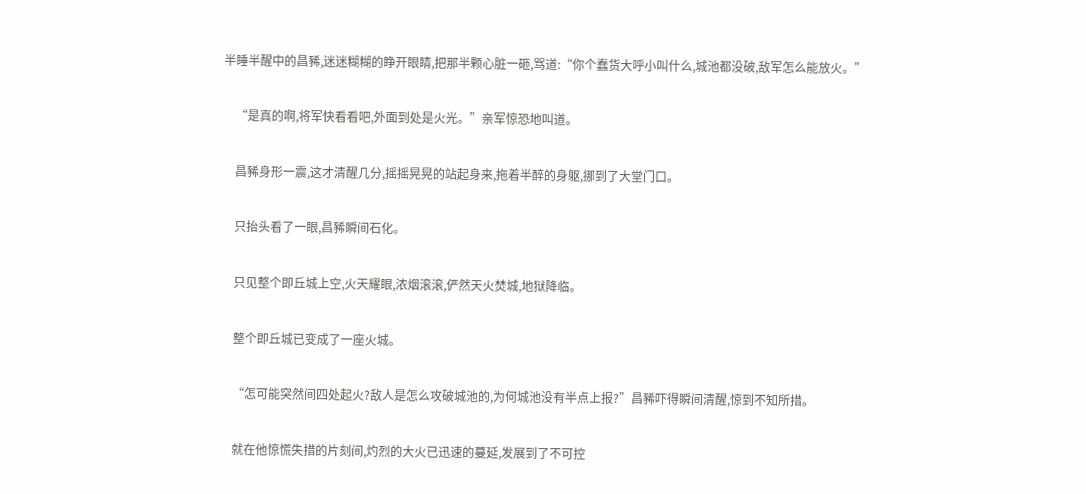半睡半醒中的昌豨,迷迷糊糊的睁开眼睛,把那半颗心脏一砸,骂道:“你个蠢货大呼小叫什么,城池都没破,敌军怎么能放火。”

    “是真的啊,将军快看看吧,外面到处是火光。”亲军惊恐地叫道。

    昌豨身形一震,这才清醒几分,摇摇晃晃的站起身来,拖着半醉的身躯,挪到了大堂门口。

    只抬头看了一眼,昌豨瞬间石化。

    只见整个即丘城上空,火天耀眼,浓烟滚滚,俨然天火焚城,地狱降临。

    整个即丘城已变成了一座火城。

    “怎可能突然间四处起火?敌人是怎么攻破城池的,为何城池没有半点上报?”昌豨吓得瞬间清醒,惊到不知所措。

    就在他惊慌失措的片刻间,灼烈的大火已迅速的蔓延,发展到了不可控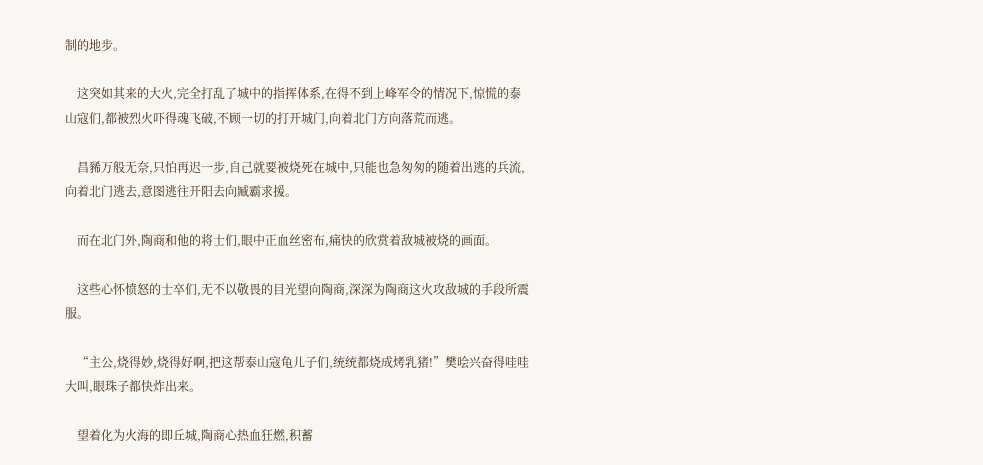制的地步。

    这突如其来的大火,完全打乱了城中的指挥体系,在得不到上峰军令的情况下,惊慌的泰山寇们,都被烈火吓得魂飞破,不顾一切的打开城门,向着北门方向落荒而逃。

    昌豨万般无奈,只怕再迟一步,自己就要被烧死在城中,只能也急匆匆的随着出逃的兵流,向着北门逃去,意图逃往开阳去向臧霸求援。

    而在北门外,陶商和他的将士们,眼中正血丝密布,痛快的欣赏着敌城被烧的画面。

    这些心怀愤怒的士卒们,无不以敬畏的目光望向陶商,深深为陶商这火攻敌城的手段所震服。

    “主公,烧得妙,烧得好啊,把这帮泰山寇龟儿子们,统统都烧成烤乳猪!”樊哙兴奋得哇哇大叫,眼珠子都快炸出来。

    望着化为火海的即丘城,陶商心热血狂燃,积蓄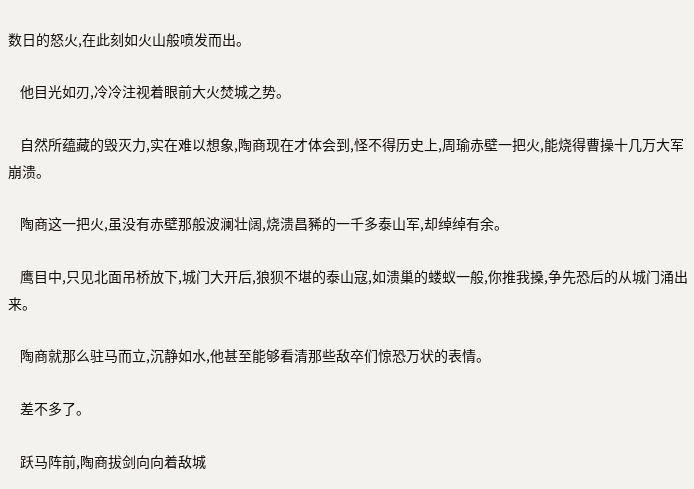数日的怒火,在此刻如火山般喷发而出。

    他目光如刃,冷冷注视着眼前大火焚城之势。

    自然所蕴藏的毁灭力,实在难以想象,陶商现在才体会到,怪不得历史上,周瑜赤壁一把火,能烧得曹操十几万大军崩溃。

    陶商这一把火,虽没有赤壁那般波澜壮阔,烧溃昌豨的一千多泰山军,却绰绰有余。

    鹰目中,只见北面吊桥放下,城门大开后,狼狈不堪的泰山寇,如溃巢的蝼蚁一般,你推我搡,争先恐后的从城门涌出来。

    陶商就那么驻马而立,沉静如水,他甚至能够看清那些敌卒们惊恐万状的表情。

    差不多了。

    跃马阵前,陶商拔剑向向着敌城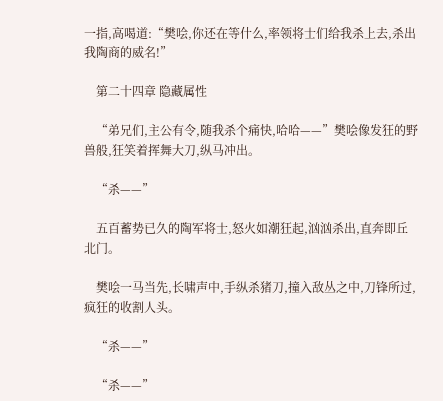一指,高喝道:“樊哙,你还在等什么,率领将士们给我杀上去,杀出我陶商的威名!”

    第二十四章 隐藏属性

    “弟兄们,主公有令,随我杀个痛快,哈哈——”樊哙像发狂的野兽般,狂笑着挥舞大刀,纵马冲出。

    “杀——”

    五百蓄势已久的陶军将士,怒火如潮狂起,汹汹杀出,直奔即丘北门。

    樊哙一马当先,长啸声中,手纵杀猪刀,撞入敌丛之中,刀锋所过,疯狂的收割人头。

    “杀——”

    “杀——”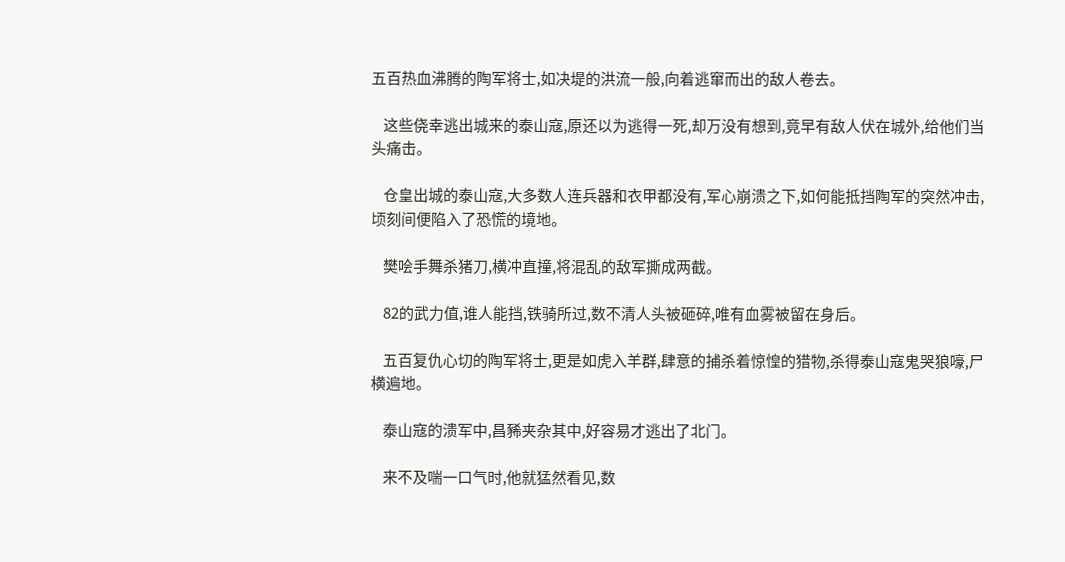五百热血沸腾的陶军将士,如决堤的洪流一般,向着逃窜而出的敌人卷去。

    这些侥幸逃出城来的泰山寇,原还以为逃得一死,却万没有想到,竟早有敌人伏在城外,给他们当头痛击。

    仓皇出城的泰山寇,大多数人连兵器和衣甲都没有,军心崩溃之下,如何能抵挡陶军的突然冲击,顷刻间便陷入了恐慌的境地。

    樊哙手舞杀猪刀,横冲直撞,将混乱的敌军撕成两截。

    82的武力值,谁人能挡,铁骑所过,数不清人头被砸碎,唯有血雾被留在身后。

    五百复仇心切的陶军将士,更是如虎入羊群,肆意的捕杀着惊惶的猎物,杀得泰山寇鬼哭狼嚎,尸横遍地。

    泰山寇的溃军中,昌豨夹杂其中,好容易才逃出了北门。

    来不及喘一口气时,他就猛然看见,数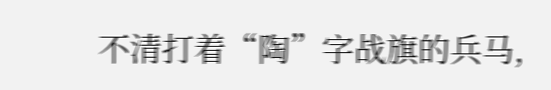不清打着“陶”字战旗的兵马,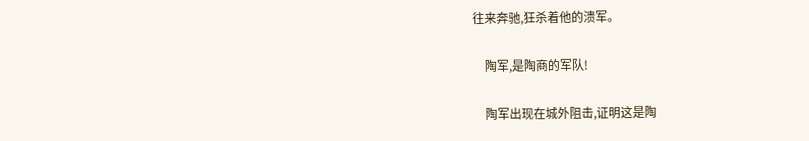往来奔驰,狂杀着他的溃军。

    陶军,是陶商的军队!

    陶军出现在城外阻击,证明这是陶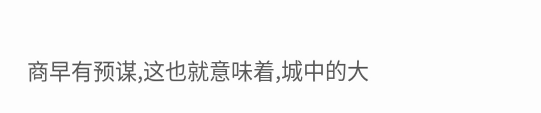商早有预谋,这也就意味着,城中的大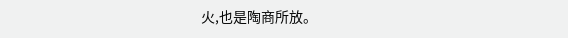火,也是陶商所放。